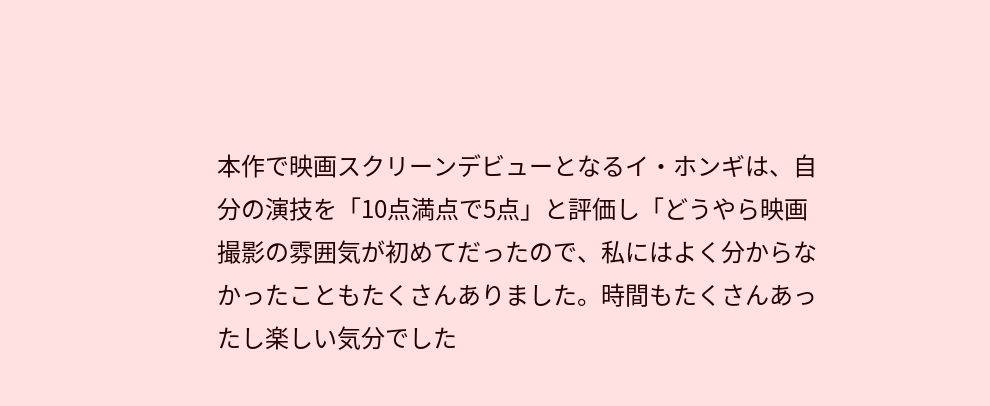本作で映画スクリーンデビューとなるイ・ホンギは、自分の演技を「10点満点で5点」と評価し「どうやら映画撮影の雰囲気が初めてだったので、私にはよく分からなかったこともたくさんありました。時間もたくさんあったし楽しい気分でした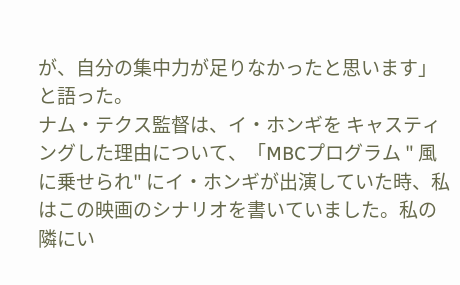が、自分の集中力が足りなかったと思います」と語った。
ナム・テクス監督は、イ・ホンギを キャスティングした理由について、「MBCプログラム " 風に乗せられ" にイ・ホンギが出演していた時、私はこの映画のシナリオを書いていました。私の隣にい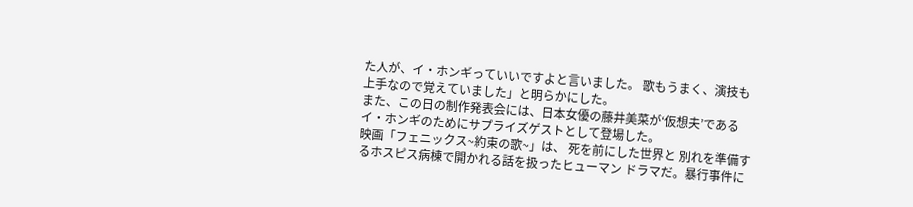た人が、イ・ホンギっていいですよと言いました。 歌もうまく、演技も上手なので覚えていました」と明らかにした。
また、この日の制作発表会には、日本女優の藤井美菜が‘仮想夫’であるイ・ホンギのためにサプライズゲストとして登場した。
映画「フェニックス~約束の歌~」は、 死を前にした世界と 別れを準備するホスピス病棟で開かれる話を扱ったヒューマン ドラマだ。暴行事件に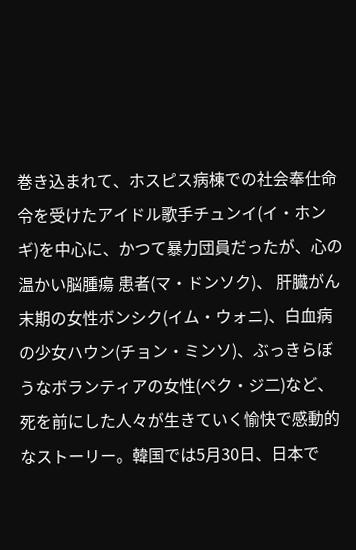巻き込まれて、ホスピス病棟での社会奉仕命令を受けたアイドル歌手チュンイ(イ・ホンギ)を中心に、かつて暴力団員だったが、心の温かい脳腫瘍 患者(マ・ドンソク)、 肝臓がん末期の女性ボンシク(イム・ウォニ)、白血病の少女ハウン(チョン・ミンソ)、ぶっきらぼうなボランティアの女性(ペク・ジ二)など、死を前にした人々が生きていく愉快で感動的なストーリー。韓国では5月30日、日本で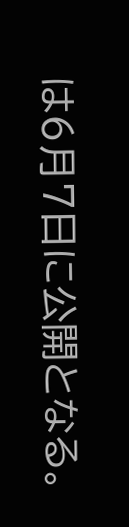は6月7日に公開となる。